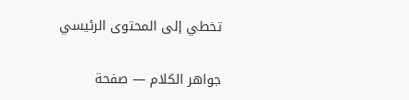تخطي إلى المحتوى الرئيسي

جواهر الكلام — صفحة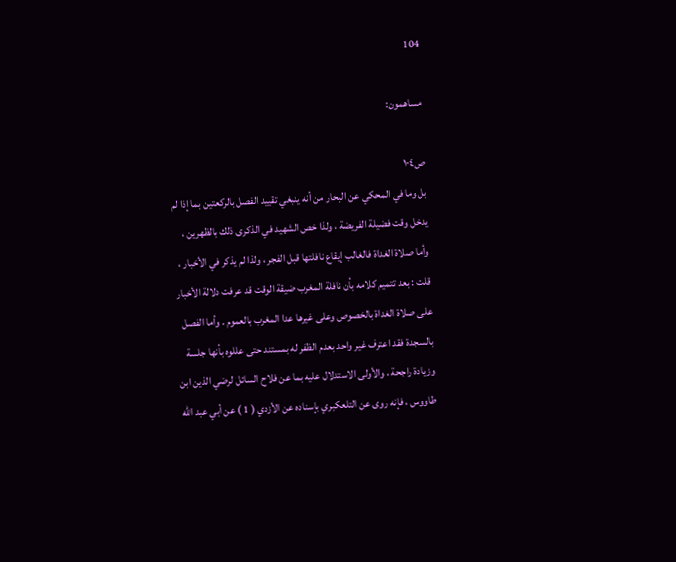104

مساهمون:

ص١٠٤
بل وما في المحكي عن البحار من أنه ينبغي تقييد الفصل بالركعتين بما إذا لم يدخل وقت فضيلة الفريضة ، ولذا خص الشهيد في الذكرى ذلك بالظهرين ، وأما صلاة الغداة فالغالب إيقاع نافلتها قبل الفجر ، ولذا لم يذكر في الأخبار ، قلت : بعد تتميم كلامه بأن نافلة المغرب ضيقة الوقت قد عرفت دلالة الأخبار على صلاة الغداة بالخصوص وعلى غيرها عدا المغرب بالعموم . وأما الفصل بالسجدة فقد اعترف غير واحد بعدم الظفر له بمستند حتى عللوه بأنها جلسة وزيادة راجحة ، والأولى الاستدلال عليه بما عن فلاح السائل لرضي الذين ابن طاووس ، فإنه روى عن التلعكبري بإسناده عن الأزدي ( 1 ) عن أبي عبد الله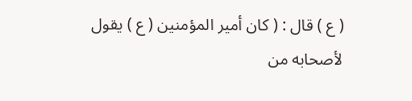( ع ) قال : ( كان أمير المؤمنين ( ع ) يقول لأصحابه من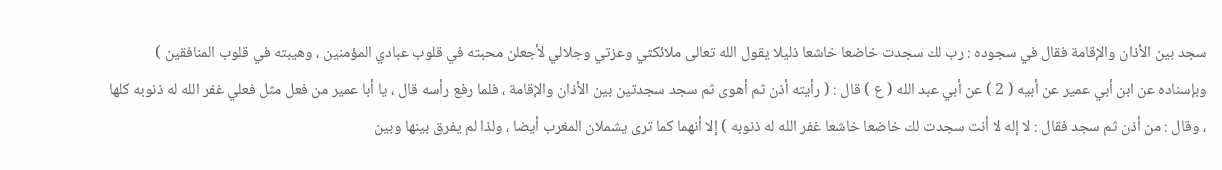سجد بين الأذان والإقامة فقال في سجوده : رب لك سجدت خاضعا خاشعا ذليلا يقول الله تعالى ملائكتي وعزتي وجلالي لأجعلن محبته في قلوب عبادي المؤمنين ، وهيبته في قلوب المنافقين ) وبإسناده عن ابن أبي عمير عن أبيه ( 2 ) عن أبي عبد الله ( ع ) قال : ( رأيته أذن ثم أهوى ثم سجد سجدتين بين الأذان والإقامة ، فلما رفع رأسه قال ، يا أبا عمير من فعل مثل فعلي غفر الله له ذنوبه كلها ، وقال : من أذن ثم سجد فقال : لا إله لا أنت سجدت لك خاضعا خاشعا غفر الله له ذنوبه ) إلا أنهما كما ترى يشملان المغرب أيضا ، ولذا لم يفرق بينها وبين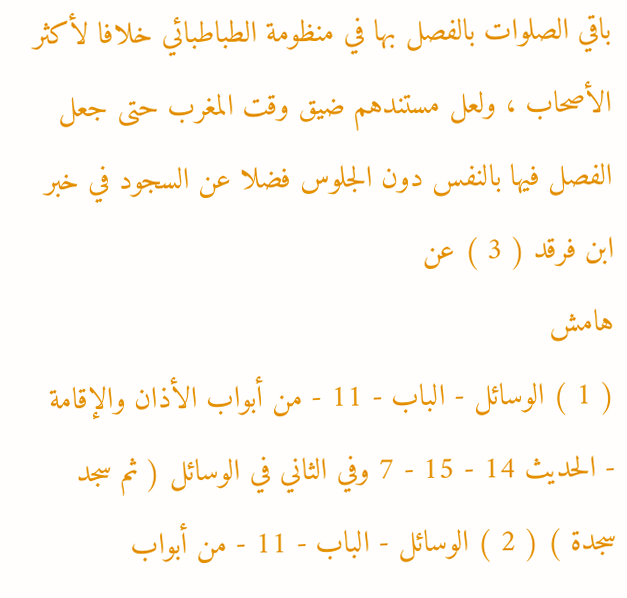باقي الصلوات بالفصل بها في منظومة الطباطبائي خلافا لأكثر الأصحاب ، ولعل مستندهم ضيق وقت المغرب حتى جعل الفصل فيها بالنفس دون الجلوس فضلا عن السجود في خبر ابن فرقد ( 3 ) عن
هامش
( 1 ) الوسائل - الباب - 11 - من أبواب الأذان والإقامة - الحديث 14 - 15 - 7 وفي الثاني في الوسائل ( ثم سجد سجدة ) ( 2 ) الوسائل - الباب - 11 - من أبواب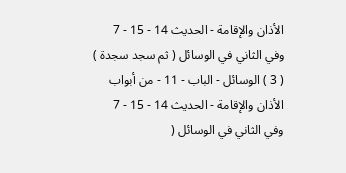الأذان والإقامة - الحديث 14 - 15 - 7 وفي الثاني في الوسائل ( ثم سجد سجدة ) ( 3 ) الوسائل - الباب - 11 - من أبواب الأذان والإقامة - الحديث 14 - 15 - 7 وفي الثاني في الوسائل (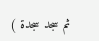ثم سجد سجدة )